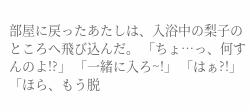部屋に戻ったあたしは、入浴中の梨子のところへ飛び込んだ。 「ちょ…っ、何すんのよ!?」 「一緒に入ろ~!」 「はぁ?!」 「ほら、もう脱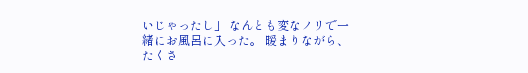いじゃったし」 なんとも変なノリで一緒にお風呂に入った。 暖まりながら、たくさ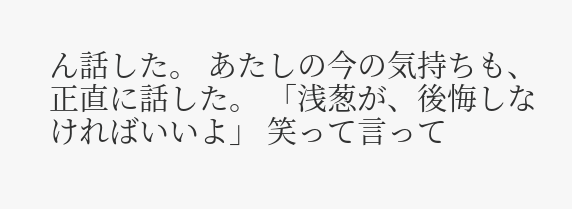ん話した。 あたしの今の気持ちも、正直に話した。 「浅葱が、後悔しなければいいよ」 笑って言って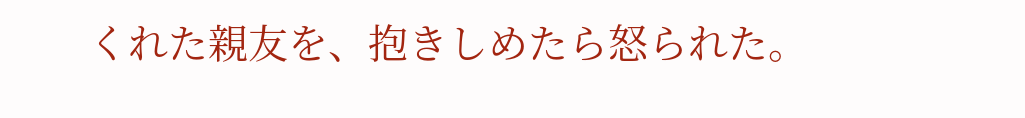くれた親友を、抱きしめたら怒られた。